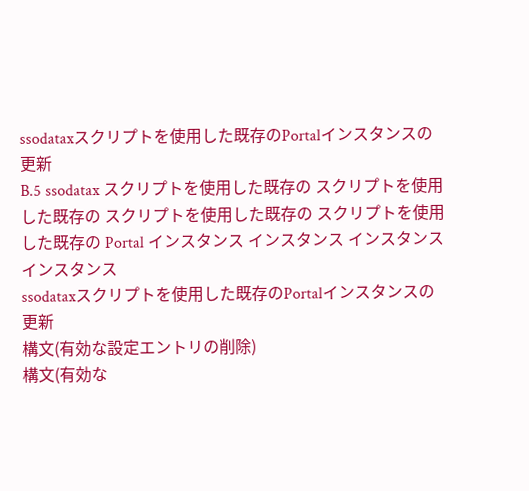ssodataxスクリプトを使用した既存のPortalインスタンスの更新
B.5 ssodatax スクリプトを使用した既存の スクリプトを使用した既存の スクリプトを使用した既存の スクリプトを使用した既存の Portal インスタンス インスタンス インスタンス インスタンス
ssodataxスクリプトを使用した既存のPortalインスタンスの更新
構文(有効な設定エントリの削除)
構文(有効な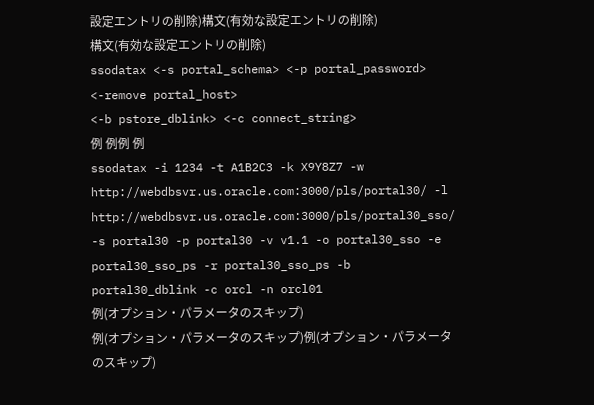設定エントリの削除)構文(有効な設定エントリの削除)
構文(有効な設定エントリの削除)
ssodatax <-s portal_schema> <-p portal_password> <-remove portal_host>
<-b pstore_dblink> <-c connect_string>
例 例例 例
ssodatax -i 1234 -t A1B2C3 -k X9Y8Z7 -w
http://webdbsvr.us.oracle.com:3000/pls/portal30/ -l
http://webdbsvr.us.oracle.com:3000/pls/portal30_sso/ -s portal30 -p portal30 -v v1.1 -o portal30_sso -e portal30_sso_ps -r portal30_sso_ps -b portal30_dblink -c orcl -n orcl01
例(オプション・パラメータのスキップ)
例(オプション・パラメータのスキップ)例(オプション・パラメータのスキップ)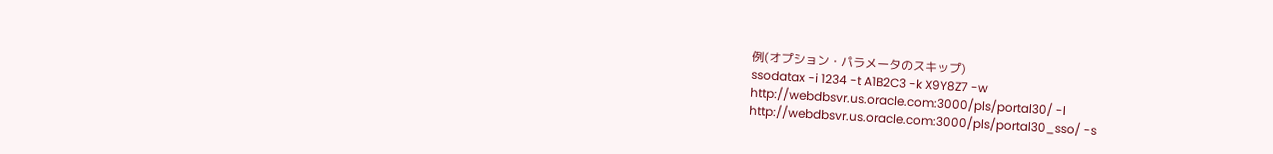例(オプション・パラメータのスキップ)
ssodatax -i 1234 -t A1B2C3 -k X9Y8Z7 -w
http://webdbsvr.us.oracle.com:3000/pls/portal30/ -l
http://webdbsvr.us.oracle.com:3000/pls/portal30_sso/ -s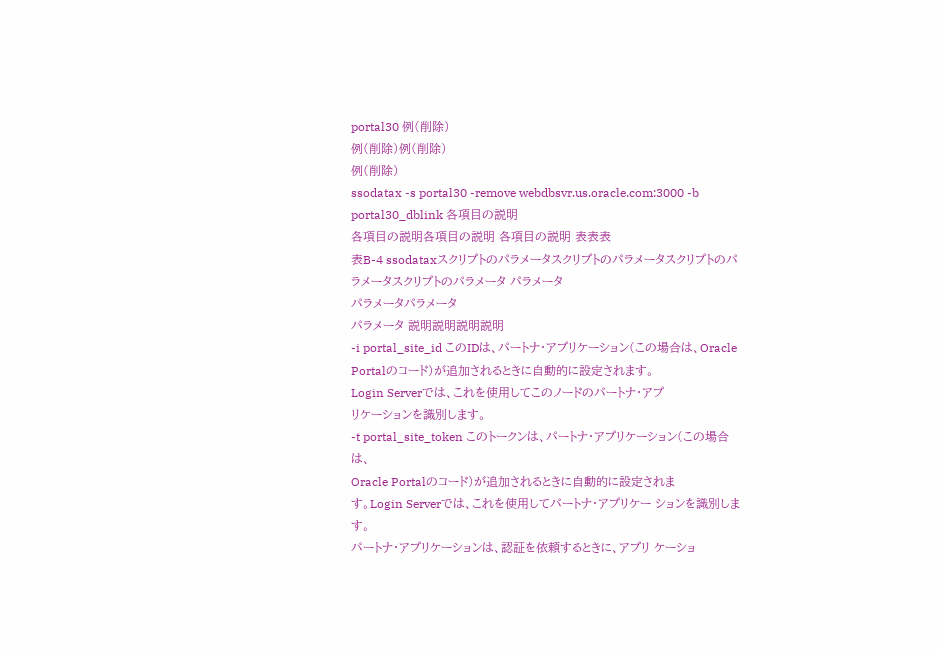portal30 例(削除)
例(削除)例(削除)
例(削除)
ssodatax -s portal30 -remove webdbsvr.us.oracle.com:3000 -b portal30_dblink 各項目の説明
各項目の説明各項目の説明 各項目の説明 表表表
表B-4 ssodataxスクリプトのパラメータスクリプトのパラメータスクリプトのパラメータスクリプトのパラメータ パラメータ
パラメータパラメータ
パラメータ 説明説明説明説明
-i portal_site_id このIDは、パートナ・アプリケーション(この場合は、Oracle
Portalのコード)が追加されるときに自動的に設定されます。
Login Serverでは、これを使用してこのノードのパートナ・アプ
リケーションを識別します。
-t portal_site_token このトークンは、パートナ・アプリケーション(この場合は、
Oracle Portalのコード)が追加されるときに自動的に設定されま
す。Login Serverでは、これを使用してパートナ・アプリケー ションを識別します。
パートナ・アプリケーションは、認証を依頼するときに、アプリ ケーショ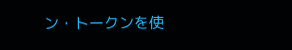ン・トークンを使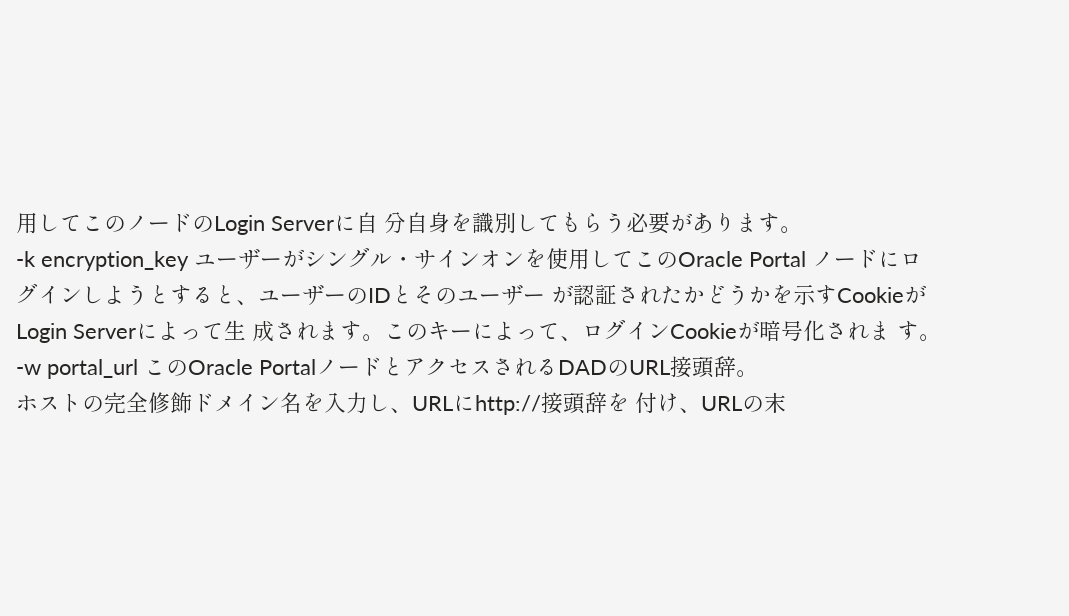用してこのノードのLogin Serverに自 分自身を識別してもらう必要があります。
-k encryption_key ユーザーがシングル・サインオンを使用してこのOracle Portal ノードにログインしようとすると、ユーザーのIDとそのユーザー が認証されたかどうかを示すCookieがLogin Serverによって生 成されます。このキーによって、ログインCookieが暗号化されま す。
-w portal_url このOracle PortalノードとアクセスされるDADのURL接頭辞。
ホストの完全修飾ドメイン名を入力し、URLにhttp://接頭辞を 付け、URLの末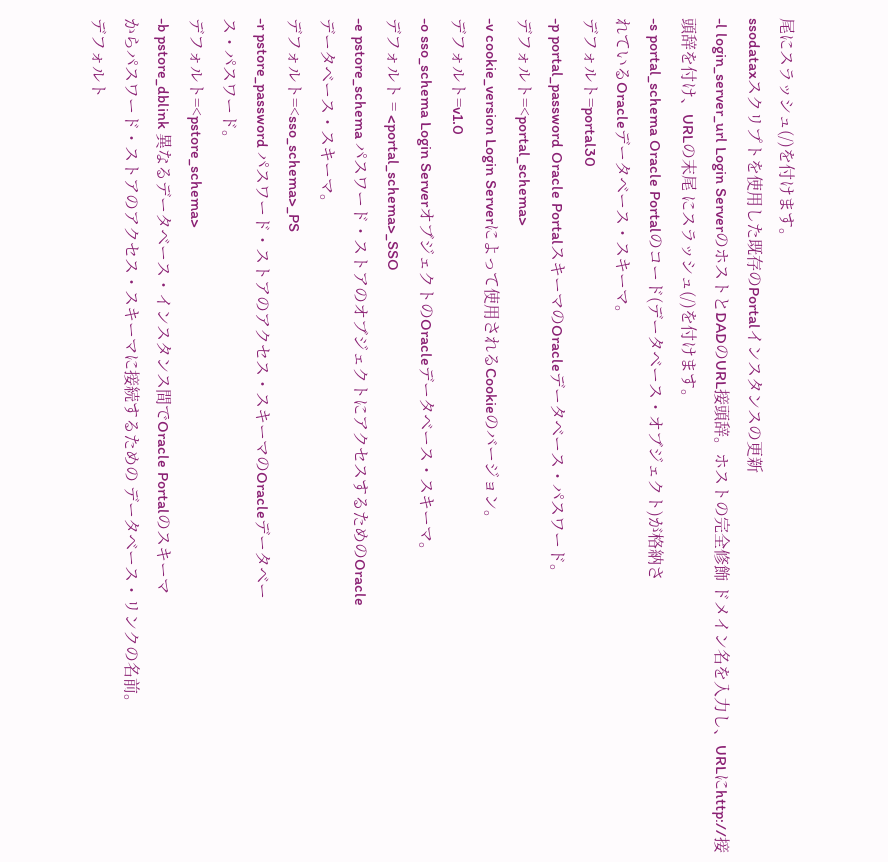尾にスラッシュ(/)を付けます。
ssodataxスクリプトを使用した既存のPortalインスタンスの更新
-l login_server_url Login ServerのホストとDADのURL接頭辞。ホストの完全修飾 ドメイン名を入力し、URLにhttp://接頭辞を付け、URLの末尾 にスラッシュ(/)を付けます。
-s portal_schema Oracle Portalのコード(データベース・オブジェクト)が格納さ
れているOracleデータベース・スキーマ。
デフォルト=portal30
-p portal_password Oracle PortalスキーマのOracleデータベース・パスワード。
デフォルト=<portal_schema>
-v cookie_version Login Serverによって使用されるCookieのバージョン。
デフォルト=v1.0
-o sso_schema Login ServerオブジェクトのOracleデータベース・スキーマ。
デフォルト = <portal_schema>_SSO
-e pstore_schema パスワード・ストアのオブジェクトにアクセスするためのOracle
データベース・スキーマ。
デフォルト=<sso_schema>_PS
-r pstore_password パスワード・ストアのアクセス・スキーマのOracleデータベー
ス・パスワード。
デフォルト=<pstore_schema>
-b pstore_dblink 異なるデータベース・インスタンス間でOracle Portalのスキーマ
からパスワード・ストアのアクセス・スキーマに接続するための データベース・リンクの名前。
デフォルト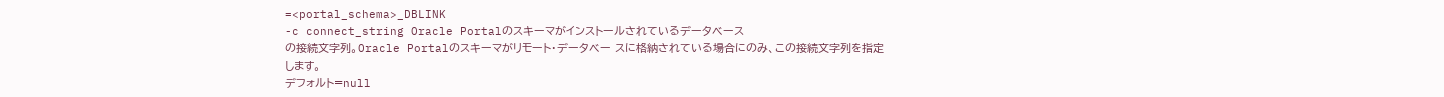=<portal_schema>_DBLINK
-c connect_string Oracle Portalのスキーマがインストールされているデータベース
の接続文字列。Oracle Portalのスキーマがリモート・データベー スに格納されている場合にのみ、この接続文字列を指定します。
デフォルト=null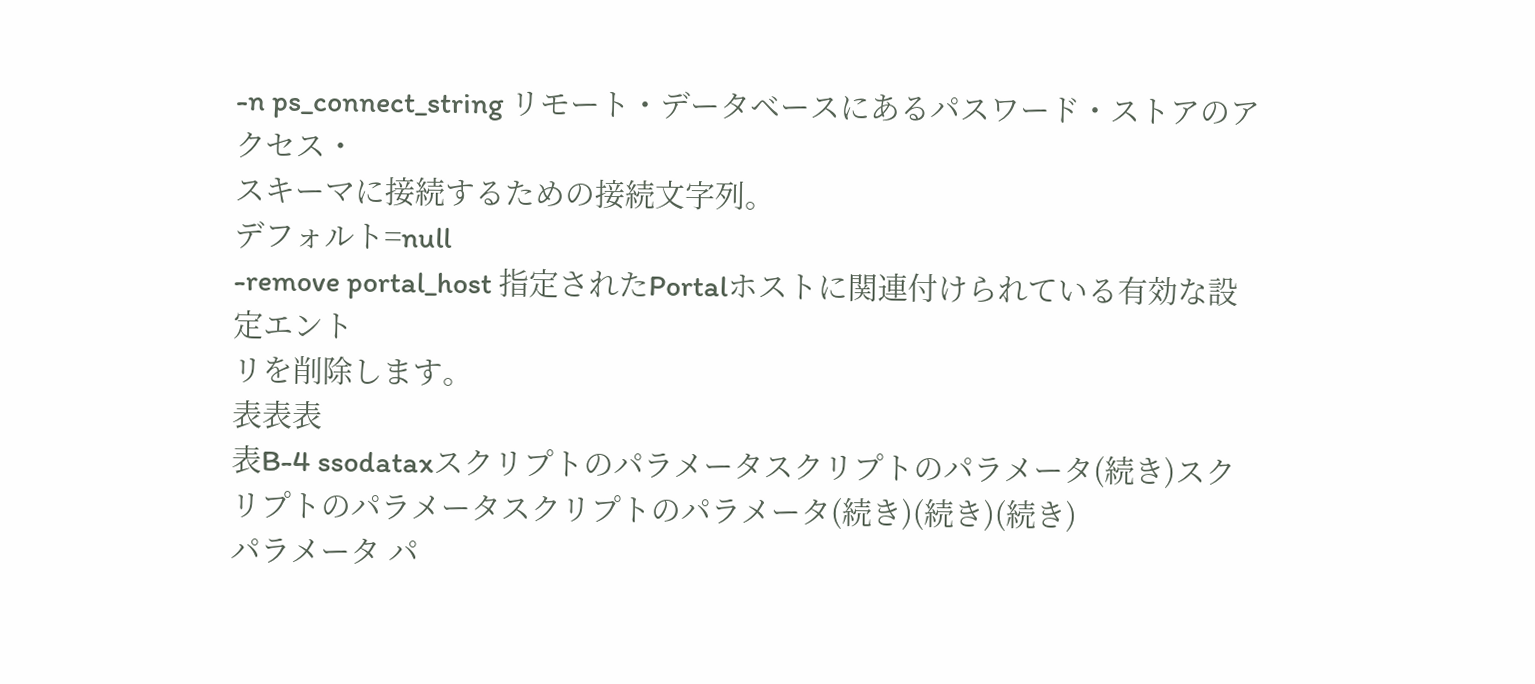-n ps_connect_string リモート・データベースにあるパスワード・ストアのアクセス・
スキーマに接続するための接続文字列。
デフォルト=null
-remove portal_host 指定されたPortalホストに関連付けられている有効な設定エント
リを削除します。
表表表
表B-4 ssodataxスクリプトのパラメータスクリプトのパラメータ(続き)スクリプトのパラメータスクリプトのパラメータ(続き)(続き)(続き)
パラメータ パ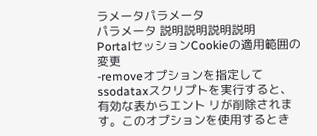ラメータパラメータ
パラメータ 説明説明説明説明
PortalセッションCookieの適用範囲の変更
-removeオプションを指定してssodataxスクリプトを実行すると、有効な表からエント リが削除されます。このオプションを使用するとき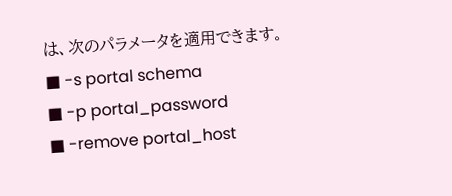は、次のパラメータを適用できます。
■ -s portal schema
■ -p portal_password
■ -remove portal_host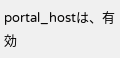portal_hostは、有効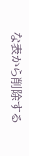な表から削除する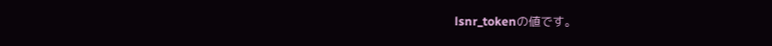lsnr_tokenの値です。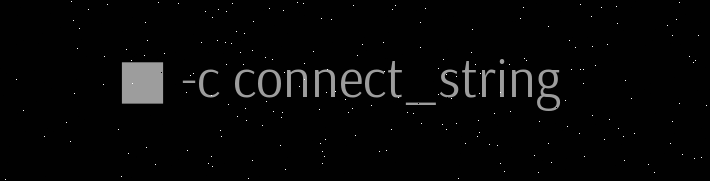■ -c connect_string